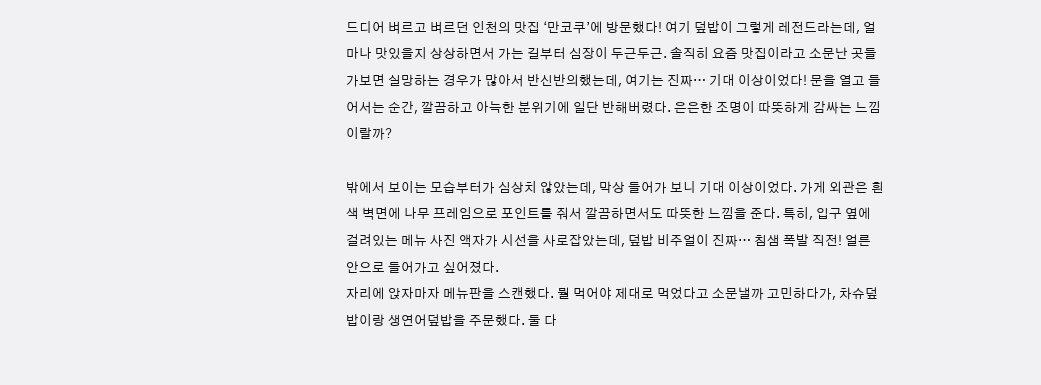드디어 벼르고 벼르던 인천의 맛집 ‘만코쿠’에 방문했다! 여기 덮밥이 그렇게 레전드라는데, 얼마나 맛있을지 상상하면서 가는 길부터 심장이 두근두근. 솔직히 요즘 맛집이라고 소문난 곳들 가보면 실망하는 경우가 많아서 반신반의했는데, 여기는 진짜… 기대 이상이었다! 문을 열고 들어서는 순간, 깔끔하고 아늑한 분위기에 일단 반해버렸다. 은은한 조명이 따뜻하게 감싸는 느낌이랄까?

밖에서 보이는 모습부터가 심상치 않았는데, 막상 들어가 보니 기대 이상이었다. 가게 외관은 흰색 벽면에 나무 프레임으로 포인트를 줘서 깔끔하면서도 따뜻한 느낌을 준다. 특히, 입구 옆에 걸려있는 메뉴 사진 액자가 시선을 사로잡았는데, 덮밥 비주얼이 진짜… 침샘 폭발 직전! 얼른 안으로 들어가고 싶어졌다.
자리에 앉자마자 메뉴판을 스캔했다. 뭘 먹어야 제대로 먹었다고 소문낼까 고민하다가, 차슈덮밥이랑 생연어덮밥을 주문했다. 둘 다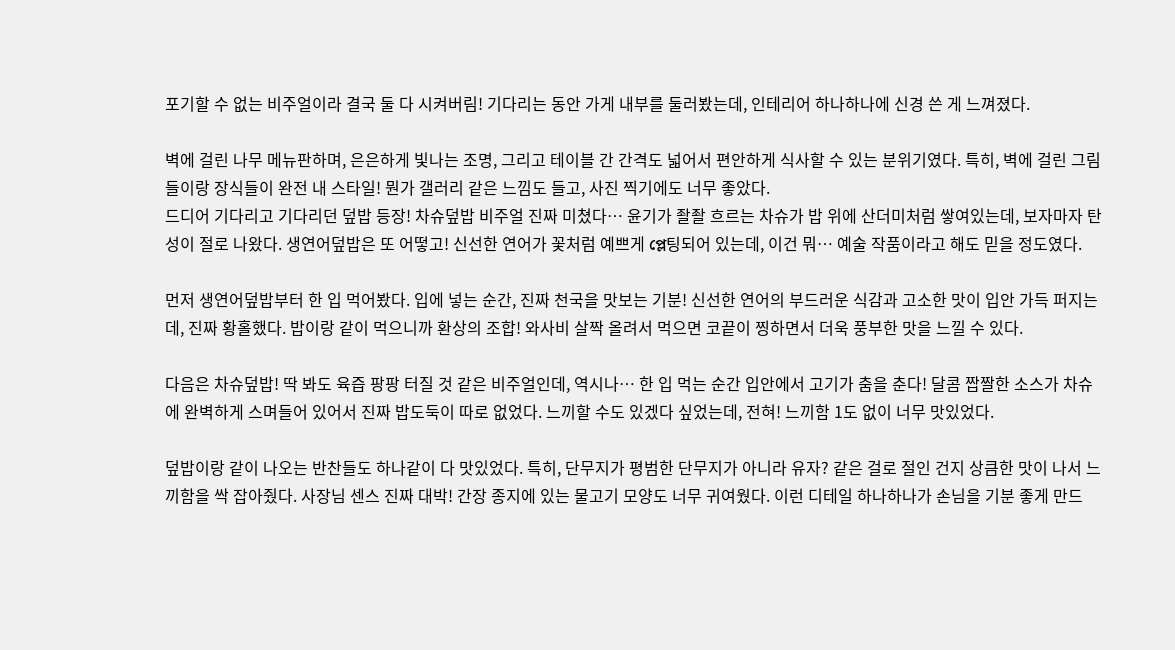포기할 수 없는 비주얼이라 결국 둘 다 시켜버림! 기다리는 동안 가게 내부를 둘러봤는데, 인테리어 하나하나에 신경 쓴 게 느껴졌다.

벽에 걸린 나무 메뉴판하며, 은은하게 빛나는 조명, 그리고 테이블 간 간격도 넓어서 편안하게 식사할 수 있는 분위기였다. 특히, 벽에 걸린 그림들이랑 장식들이 완전 내 스타일! 뭔가 갤러리 같은 느낌도 들고, 사진 찍기에도 너무 좋았다.
드디어 기다리고 기다리던 덮밥 등장! 차슈덮밥 비주얼 진짜 미쳤다… 윤기가 좔좔 흐르는 차슈가 밥 위에 산더미처럼 쌓여있는데, 보자마자 탄성이 절로 나왔다. 생연어덮밥은 또 어떻고! 신선한 연어가 꽃처럼 예쁘게 প্লে팅되어 있는데, 이건 뭐… 예술 작품이라고 해도 믿을 정도였다.

먼저 생연어덮밥부터 한 입 먹어봤다. 입에 넣는 순간, 진짜 천국을 맛보는 기분! 신선한 연어의 부드러운 식감과 고소한 맛이 입안 가득 퍼지는데, 진짜 황홀했다. 밥이랑 같이 먹으니까 환상의 조합! 와사비 살짝 올려서 먹으면 코끝이 찡하면서 더욱 풍부한 맛을 느낄 수 있다.

다음은 차슈덮밥! 딱 봐도 육즙 팡팡 터질 것 같은 비주얼인데, 역시나… 한 입 먹는 순간 입안에서 고기가 춤을 춘다! 달콤 짭짤한 소스가 차슈에 완벽하게 스며들어 있어서 진짜 밥도둑이 따로 없었다. 느끼할 수도 있겠다 싶었는데, 전혀! 느끼함 1도 없이 너무 맛있었다.

덮밥이랑 같이 나오는 반찬들도 하나같이 다 맛있었다. 특히, 단무지가 평범한 단무지가 아니라 유자? 같은 걸로 절인 건지 상큼한 맛이 나서 느끼함을 싹 잡아줬다. 사장님 센스 진짜 대박! 간장 종지에 있는 물고기 모양도 너무 귀여웠다. 이런 디테일 하나하나가 손님을 기분 좋게 만드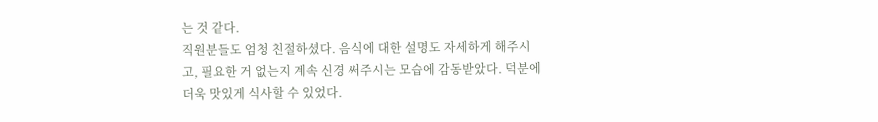는 것 같다.
직원분들도 엄청 친절하셨다. 음식에 대한 설명도 자세하게 해주시고, 필요한 거 없는지 계속 신경 써주시는 모습에 감동받았다. 덕분에 더욱 맛있게 식사할 수 있었다.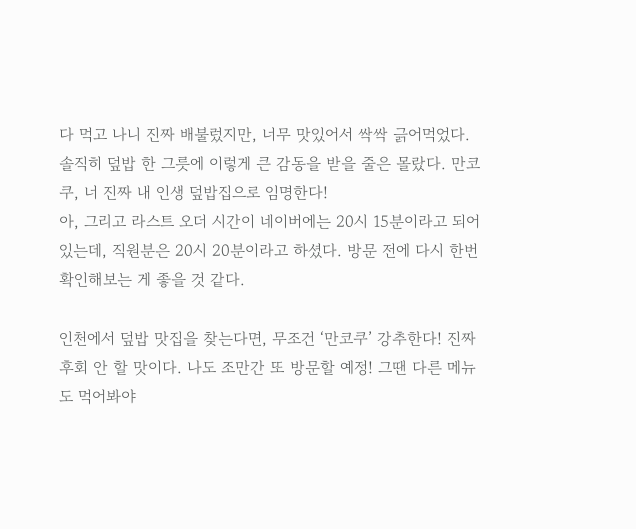다 먹고 나니 진짜 배불렀지만, 너무 맛있어서 싹싹 긁어먹었다. 솔직히 덮밥 한 그릇에 이렇게 큰 감동을 받을 줄은 몰랐다. 만코쿠, 너 진짜 내 인생 덮밥집으로 임명한다!
아, 그리고 라스트 오더 시간이 네이버에는 20시 15분이라고 되어 있는데, 직원분은 20시 20분이라고 하셨다. 방문 전에 다시 한번 확인해보는 게 좋을 것 같다.

인천에서 덮밥 맛집을 찾는다면, 무조건 ‘만코쿠’ 강추한다! 진짜 후회 안 할 맛이다. 나도 조만간 또 방문할 예정! 그땐 다른 메뉴도 먹어봐야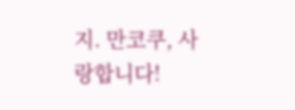지. 만코쿠, 사랑합니다!